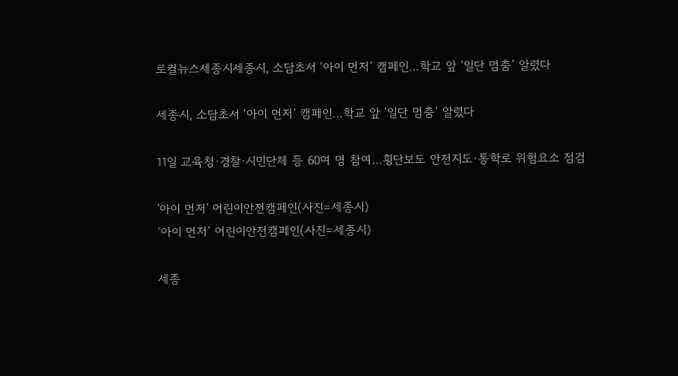로컬뉴스세종시세종시, 소담초서 ‘아이 먼저’ 캠페인…학교 앞 ‘일단 멈춤’ 알렸다

세종시, 소담초서 ‘아이 먼저’ 캠페인…학교 앞 ‘일단 멈춤’ 알렸다

11일 교육청·경찰·시민단체 등 60여 명 참여…횡단보도 안전지도·통학로 위험요소 점검

'아이 먼저' 어린이안전캠페인(사진=세종시)
‘아이 먼저’ 어린이안전캠페인(사진=세종시)

세종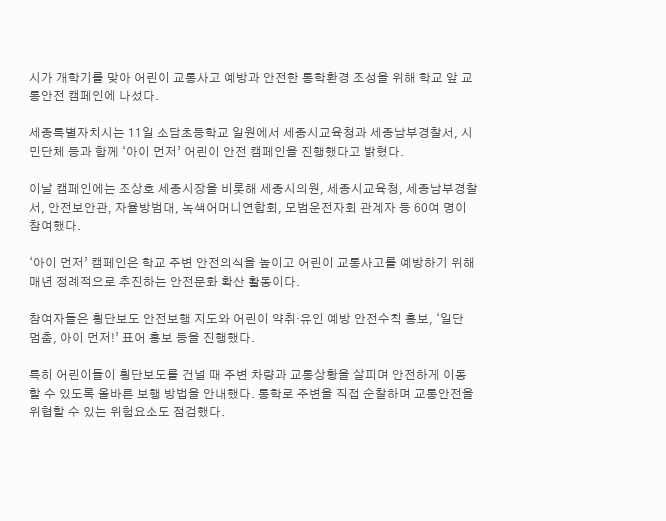시가 개학기를 맞아 어린이 교통사고 예방과 안전한 통학환경 조성을 위해 학교 앞 교통안전 캠페인에 나섰다.

세종특별자치시는 11일 소담초등학교 일원에서 세종시교육청과 세종남부경찰서, 시민단체 등과 함께 ‘아이 먼저’ 어린이 안전 캠페인을 진행했다고 밝혔다.

이날 캠페인에는 조상호 세종시장을 비롯해 세종시의원, 세종시교육청, 세종남부경찰서, 안전보안관, 자율방범대, 녹색어머니연합회, 모범운전자회 관계자 등 60여 명이 참여했다.

‘아이 먼저’ 캠페인은 학교 주변 안전의식을 높이고 어린이 교통사고를 예방하기 위해 매년 정례적으로 추진하는 안전문화 확산 활동이다.

참여자들은 횡단보도 안전보행 지도와 어린이 약취·유인 예방 안전수칙 홍보, ‘일단 멈춤, 아이 먼저!’ 표어 홍보 등을 진행했다.

특히 어린이들이 횡단보도를 건널 때 주변 차량과 교통상황을 살피며 안전하게 이동할 수 있도록 올바른 보행 방법을 안내했다. 통학로 주변을 직접 순찰하며 교통안전을 위협할 수 있는 위험요소도 점검했다.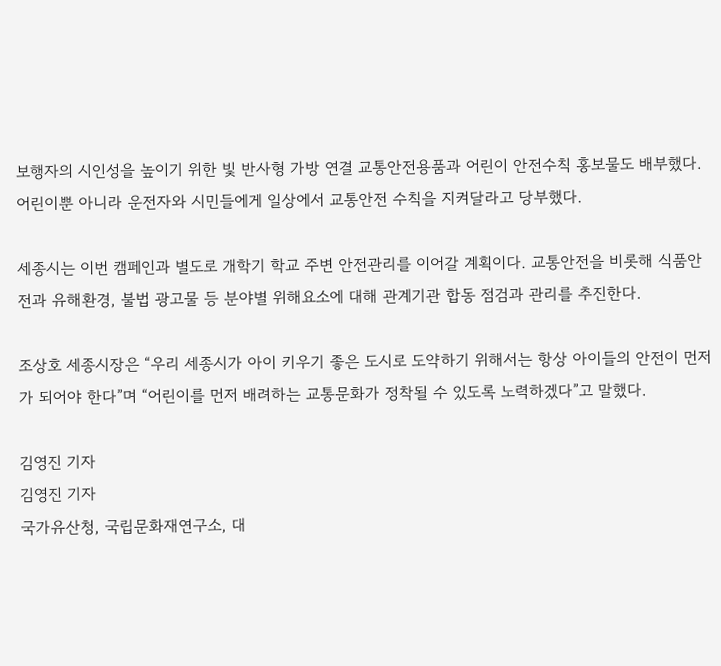보행자의 시인성을 높이기 위한 빛 반사형 가방 연결 교통안전용품과 어린이 안전수칙 홍보물도 배부했다. 어린이뿐 아니라 운전자와 시민들에게 일상에서 교통안전 수칙을 지켜달라고 당부했다.

세종시는 이번 캠페인과 별도로 개학기 학교 주변 안전관리를 이어갈 계획이다. 교통안전을 비롯해 식품안전과 유해환경, 불법 광고물 등 분야별 위해요소에 대해 관계기관 합동 점검과 관리를 추진한다.

조상호 세종시장은 “우리 세종시가 아이 키우기 좋은 도시로 도약하기 위해서는 항상 아이들의 안전이 먼저가 되어야 한다”며 “어린이를 먼저 배려하는 교통문화가 정착될 수 있도록 노력하겠다”고 말했다.

김영진 기자
김영진 기자
국가유산청, 국립문화재연구소, 대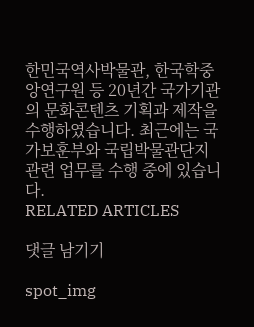한민국역사박물관, 한국학중앙연구원 등 20년간 국가기관의 문화콘텐츠 기획과 제작을 수행하였습니다. 최근에는 국가보훈부와 국립박물관단지 관련 업무를 수행 중에 있습니다.
RELATED ARTICLES

댓글 남기기

spot_img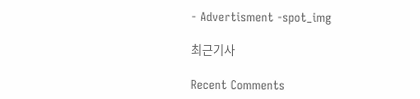- Advertisment -spot_img

최근기사

Recent Comments